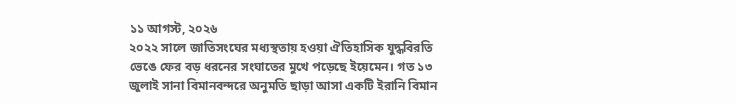১১ আগস্ট, ২০২৬
২০২২ সালে জাতিসংঘের মধ্যস্থতায় হওয়া ঐতিহাসিক যুদ্ধবিরতি ভেঙে ফের বড় ধরনের সংঘাতের মুখে পড়েছে ইয়েমেন। গত ১৩ জুলাই সানা বিমানবন্দরে অনুমতি ছাড়া আসা একটি ইরানি বিমান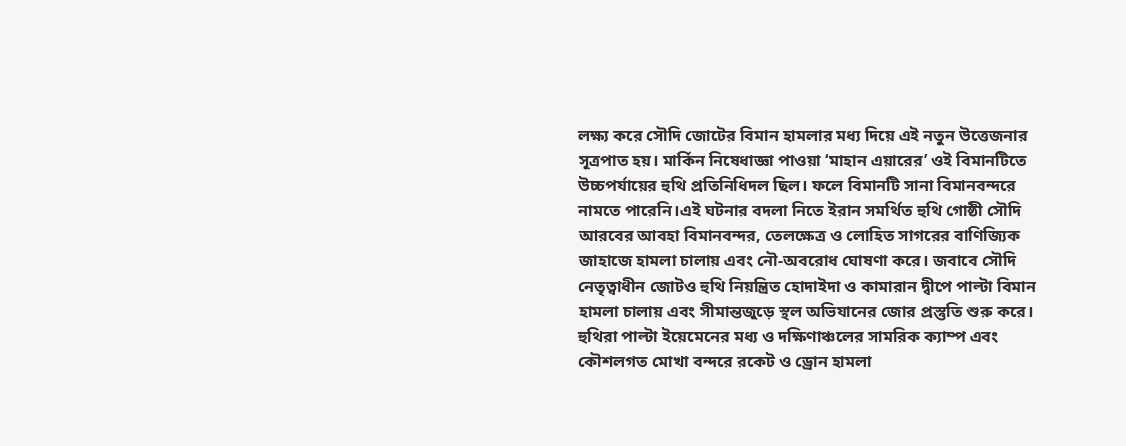লক্ষ্য করে সৌদি জোটের বিমান হামলার মধ্য দিয়ে এই নতুন উত্তেজনার সূত্রপাত হয়। মার্কিন নিষেধাজ্ঞা পাওয়া ‘মাহান এয়ারের’ ওই বিমানটিতে উচ্চপর্যায়ের হুথি প্রতিনিধিদল ছিল। ফলে বিমানটি সানা বিমানবন্দরে নামতে পারেনি।এই ঘটনার বদলা নিতে ইরান সমর্থিত হুথি গোষ্ঠী সৌদি আরবের আবহা বিমানবন্দর, তেলক্ষেত্র ও লোহিত সাগরের বাণিজ্যিক জাহাজে হামলা চালায় এবং নৌ-অবরোধ ঘোষণা করে। জবাবে সৌদি নেতৃত্বাধীন জোটও হুথি নিয়ন্ত্রিত হোদাইদা ও কামারান দ্বীপে পাল্টা বিমান হামলা চালায় এবং সীমান্তজুড়ে স্থল অভিযানের জোর প্রস্তুতি শুরু করে। হুথিরা পাল্টা ইয়েমেনের মধ্য ও দক্ষিণাঞ্চলের সামরিক ক্যাম্প এবং কৌশলগত মোখা বন্দরে রকেট ও ড্রোন হামলা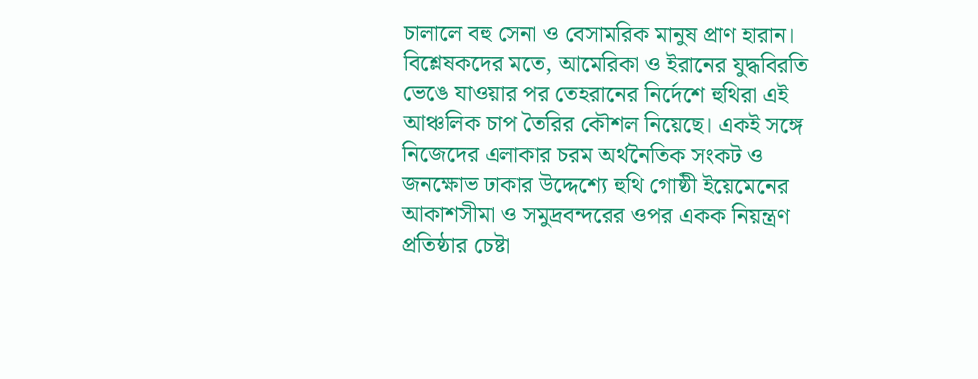চালালে বহু সেনা ও বেসামরিক মানুষ প্রাণ হারান।
বিশ্লেষকদের মতে, আমেরিকা ও ইরানের যুদ্ধবিরতি ভেঙে যাওয়ার পর তেহরানের নির্দেশে হুথিরা এই আঞ্চলিক চাপ তৈরির কৌশল নিয়েছে। একই সঙ্গে নিজেদের এলাকার চরম অর্থনৈতিক সংকট ও জনক্ষোভ ঢাকার উদ্দেশ্যে হুথি গোষ্ঠী ইয়েমেনের আকাশসীমা ও সমুদ্রবন্দরের ওপর একক নিয়ন্ত্রণ প্রতিষ্ঠার চেষ্টা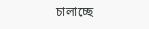চালাচ্ছে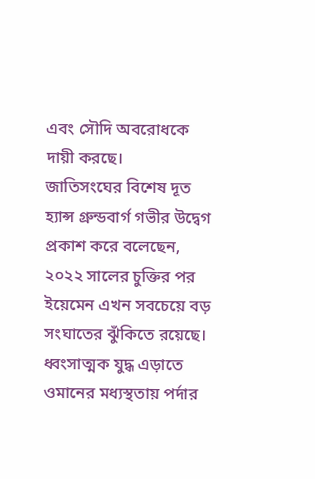এবং সৌদি অবরোধকে দায়ী করছে।
জাতিসংঘের বিশেষ দূত হ্যান্স গ্রুন্ডবার্গ গভীর উদ্বেগ প্রকাশ করে বলেছেন, ২০২২ সালের চুক্তির পর ইয়েমেন এখন সবচেয়ে বড় সংঘাতের ঝুঁকিতে রয়েছে। ধ্বংসাত্মক যুদ্ধ এড়াতে ওমানের মধ্যস্থতায় পর্দার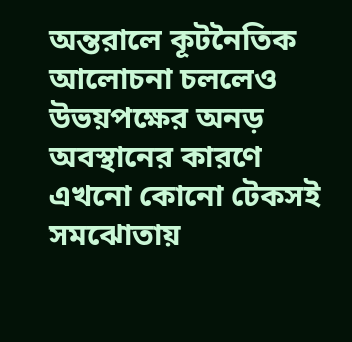অন্তরালে কূটনৈতিক আলোচনা চললেও উভয়পক্ষের অনড় অবস্থানের কারণে এখনো কোনো টেকসই সমঝোতায়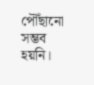পৌঁছানো সম্ভব হয়নি।